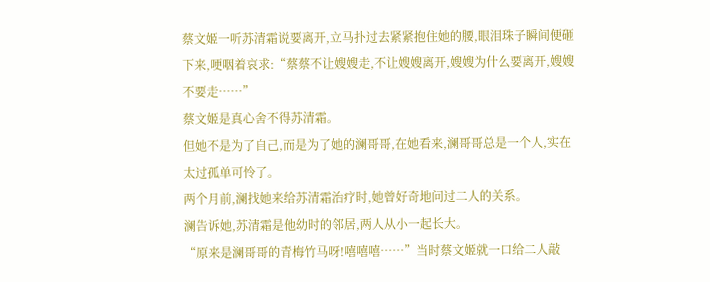蔡文姬一听苏清霜说要离开,立马扑过去紧紧抱住她的腰,眼泪珠子瞬间便砸下来,哽咽着哀求:“蔡蔡不让嫂嫂走,不让嫂嫂离开,嫂嫂为什么要离开,嫂嫂不要走……”
蔡文姬是真心舍不得苏清霜。
但她不是为了自己,而是为了她的澜哥哥,在她看来,澜哥哥总是一个人,实在太过孤单可怜了。
两个月前,澜找她来给苏清霜治疗时,她曾好奇地问过二人的关系。
澜告诉她,苏清霜是他幼时的邻居,两人从小一起长大。
“原来是澜哥哥的青梅竹马呀!嘻嘻嘻……”当时蔡文姬就一口给二人敲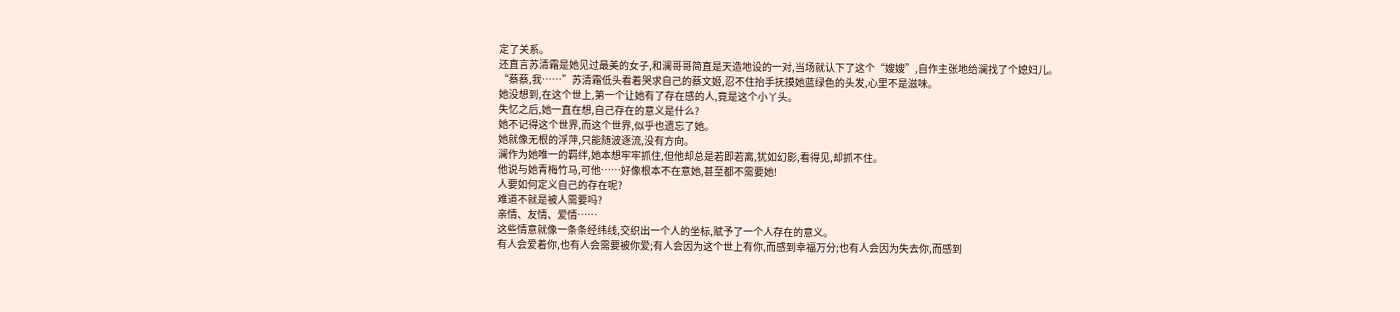定了关系。
还直言苏清霜是她见过最美的女子,和澜哥哥简直是天造地设的一对,当场就认下了这个“嫂嫂”,自作主张地给澜找了个媳妇儿。
“蔡蔡,我……”苏清霜低头看着哭求自己的蔡文姬,忍不住抬手抚摸她蓝绿色的头发,心里不是滋味。
她没想到,在这个世上,第一个让她有了存在感的人,竟是这个小丫头。
失忆之后,她一直在想,自己存在的意义是什么?
她不记得这个世界,而这个世界,似乎也遗忘了她。
她就像无根的浮萍,只能随波逐流,没有方向。
澜作为她唯一的羁绊,她本想牢牢抓住,但他却总是若即若离,犹如幻影,看得见,却抓不住。
他说与她青梅竹马,可他……好像根本不在意她,甚至都不需要她!
人要如何定义自己的存在呢?
难道不就是被人需要吗?
亲情、友情、爱情……
这些情意就像一条条经纬线,交织出一个人的坐标,赋予了一个人存在的意义。
有人会爱着你,也有人会需要被你爱;有人会因为这个世上有你,而感到幸福万分;也有人会因为失去你,而感到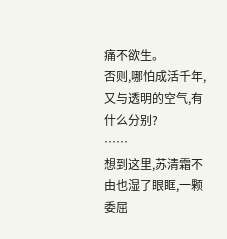痛不欲生。
否则,哪怕成活千年,又与透明的空气,有什么分别?
……
想到这里,苏清霜不由也湿了眼眶,一颗委屈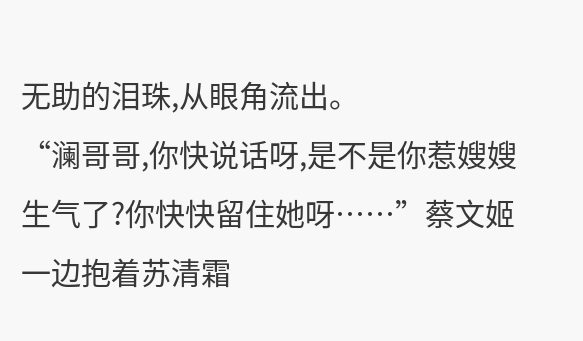无助的泪珠,从眼角流出。
“澜哥哥,你快说话呀,是不是你惹嫂嫂生气了?你快快留住她呀……”蔡文姬一边抱着苏清霜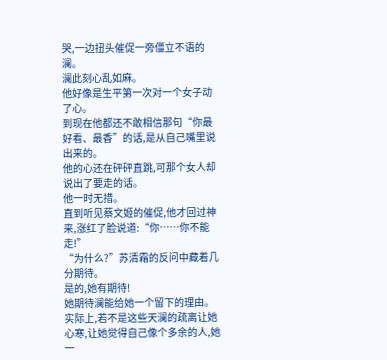哭,一边扭头催促一旁僵立不语的澜。
澜此刻心乱如麻。
他好像是生平第一次对一个女子动了心。
到现在他都还不敢相信那句“你最好看、最香”的话,是从自己嘴里说出来的。
他的心还在砰砰直跳,可那个女人却说出了要走的话。
他一时无措。
直到听见蔡文姬的催促,他才回过神来,涨红了脸说道:“你……你不能走!”
“为什么?”苏清霜的反问中藏着几分期待。
是的,她有期待!
她期待澜能给她一个留下的理由。
实际上,若不是这些天澜的疏离让她心寒,让她觉得自己像个多余的人,她一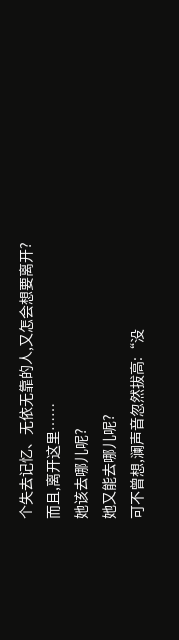个失去记忆、无依无靠的人,又怎会想要离开?
而且,离开这里……
她该去哪儿呢?
她又能去哪儿呢?
可不曾想,澜声音忽然拔高:“没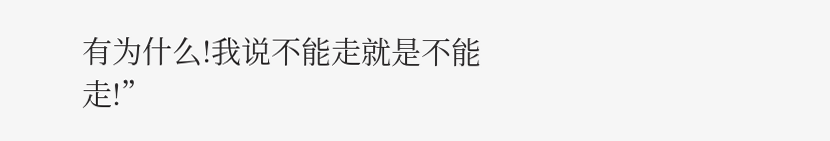有为什么!我说不能走就是不能走!”